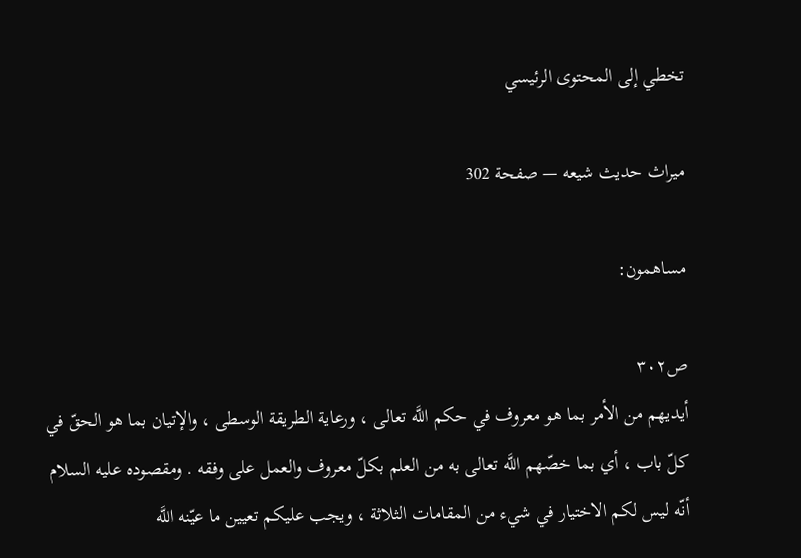تخطي إلى المحتوى الرئيسي

ميراث حديث شيعه — صفحة 302

مساهمون:

ص٣٠٢
أيديهم من الأمر بما هو معروف في حكم اللَّه تعالى ، ورعاية الطريقة الوسطى ، والإتيان بما هو الحقّ في كلّ باب ، أي بما خصّهم اللَّه تعالى به من العلم بكلّ معروف والعمل على وفقه . ومقصوده عليه السلام أنّه ليس لكم الاختيار في شيء من المقامات الثلاثة ، ويجب عليكم تعيين ما عيّنه اللَّه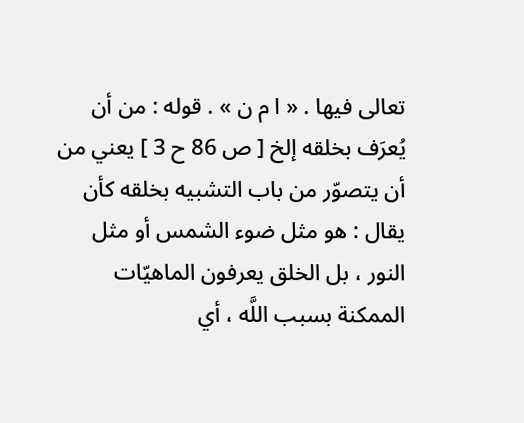تعالى فيها . « ا م ن » . قوله : من أن يُعرَف بخلقه إلخ [ ص 86 ح 3 ] يعني من أن يتصوّر من باب التشبيه بخلقه كأن يقال : هو مثل ضوء الشمس أو مثل النور ، بل الخلق يعرفون الماهيّات الممكنة بسبب اللَّه ، أي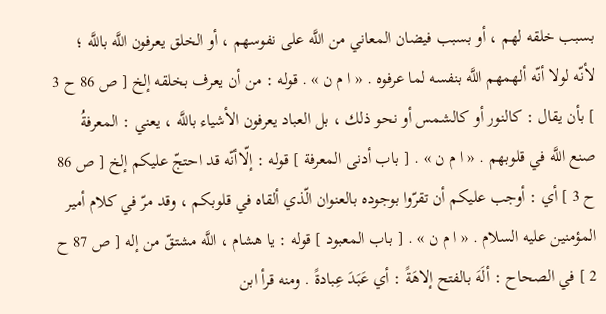بسبب خلقه لهم ، أو بسبب فيضان المعاني من اللَّه على نفوسهم ، أو الخلق يعرفون اللَّه باللَّه ؛ لأنّه لولا أنّه ألهمهم اللَّه بنفسه لما عرفوه . « ا م ن » . قوله : من أن يعرف بخلقه إلخ [ ص 86 ح 3 ] بأن يقال : كالنور أو كالشمس أو نحو ذلك ، بل العباد يعرفون الأشياء باللَّه ، يعني : المعرفةُ صنع اللَّه في قلوبهم . « ا م ن » . [ باب أدنى المعرفة ] قوله : إلّاأنّه قد احتجّ عليكم إلخ [ ص 86 ح 3 ] أي : أوجب عليكم أن تقرّوا بوجوده بالعنوان الّذي ألقاه في قلوبكم ، وقد مرّ في كلام أمير المؤمنين عليه السلام . « ا م ن » . [ باب المعبود ] قوله : يا هشام ، اللَّه مشتقّ من إله [ ص 87 ح 2 ] في الصحاح : ألَهَ بالفتح إلاهَةً : أي عَبَدَ عِبادةً . ومنه قرأ ابن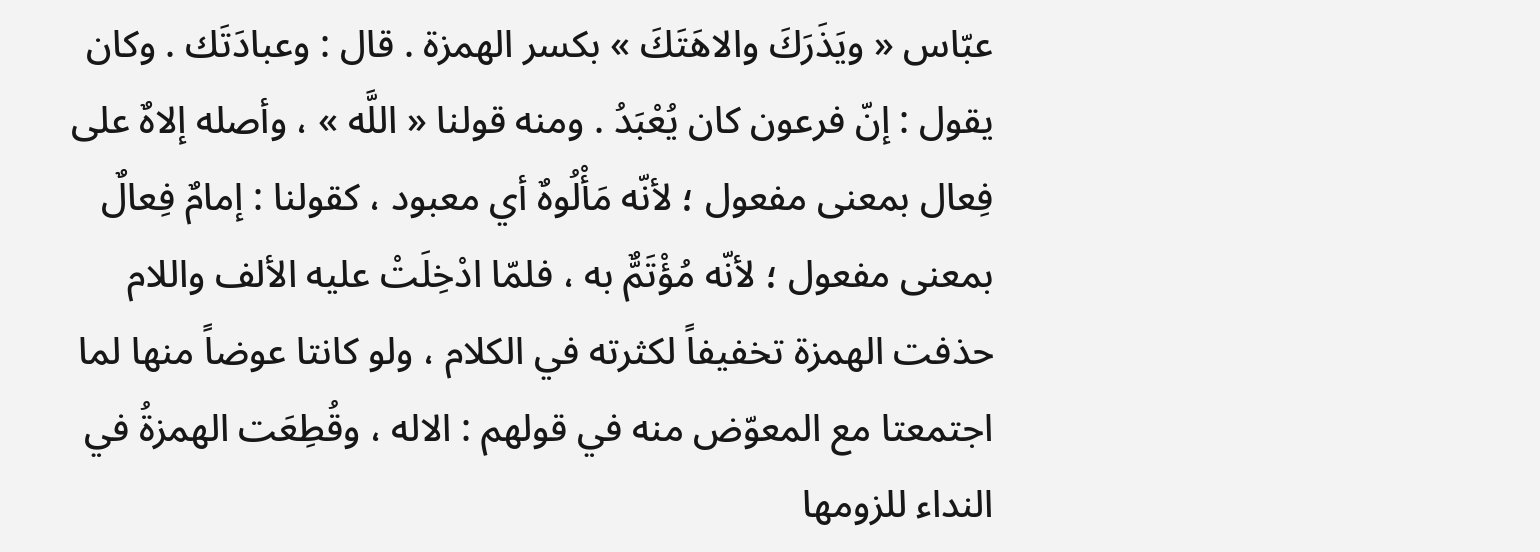عبّاس « ويَذَرَكَ والاهَتَكَ » بكسر الهمزة . قال : وعبادَتَك . وكان يقول : إنّ فرعون كان يُعْبَدُ . ومنه قولنا « اللَّه » ، وأصله إلاهٌ على فِعال بمعنى مفعول ؛ لأنّه مَأْلُوهٌ أي معبود ، كقولنا : إمامٌ فِعالٌ بمعنى مفعول ؛ لأنّه مُؤْتَمٌّ به ، فلمّا ادْخِلَتْ عليه الألف واللام حذفت الهمزة تخفيفاً لكثرته في الكلام ، ولو كانتا عوضاً منها لما اجتمعتا مع المعوّض منه في قولهم : الاله ، وقُطِعَت الهمزةُ في النداء للزومها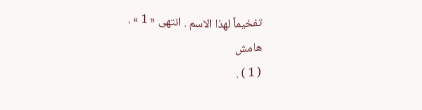تفخيماً لهذا الاسم . انتهى « 1 » .
هامش
( 1 ) .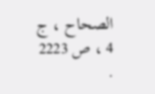الصحاح ، ج 4 ، ص 2223 .